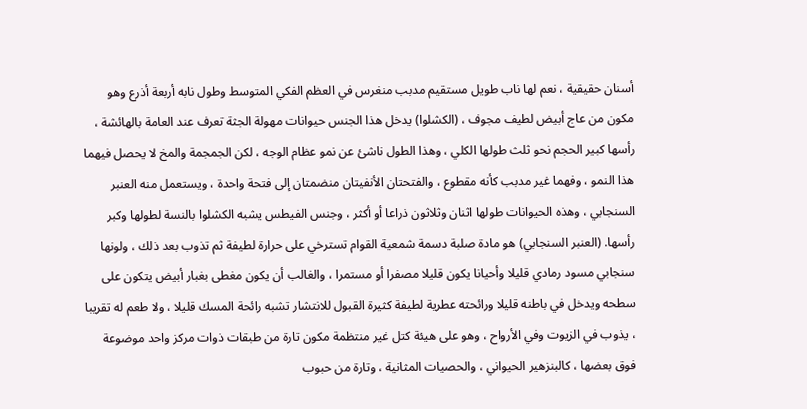أسنان حقيقية ، نعم لها ناب طويل مستقيم مدبب منغرس في العظم الفكي المتوسط وطول نابه أربعة أذرع وهو مكون من عاج أبيض لطيف مجوف ، (الكشلوا) يدخل هذا الجنس حيوانات مهولة الجثة تعرف عند العامة بالهائشة ، رأسها كبير الحجم نحو ثلث طولها الكلي ، وهذا الطول ناشئ عن نمو عظام الوجه ، لكن الجمجمة والمخ لا يحصل فيهما هذا النمو ، وفهما غير مدبب كأنه مقطوع ، والفتحتان الأنفيتان منضمتان إلى فتحة واحدة ، ويستعمل منه العنبر السنجابي ، وهذه الحيوانات طولها اثنان وثلاثون ذراعا أو أكثر ، وجنس الفيطس يشبه الكشلوا بالنسة لطولها وكبر رأسها. (العنبر السنجابي) هو مادة صلبة دسمة شمعية القوام تسترخي على حرارة لطيفة ثم تذوب بعد ذلك ، ولونها سنجابي مسود رمادي قليلا وأحيانا يكون قليلا مصفرا أو مستمرا ، والغالب أن يكون مغطى بغبار أبيض يتكون على سطحه ويدخل في باطنه قليلا ورائحته عطرية لطيفة كثيرة القبول للانتشار تشبه رائحة المسك قليلا ، ولا طعم له تقريبا ، يذوب في الزيوت وفي الأرواح ، وهو على هيئة كتل غير منتظمة مكون تارة من طبقات ذوات مركز واحد موضوعة فوق بعضها ، كالبنزهير الحيواني ، والحصيات المثانية ، وتارة من حبوب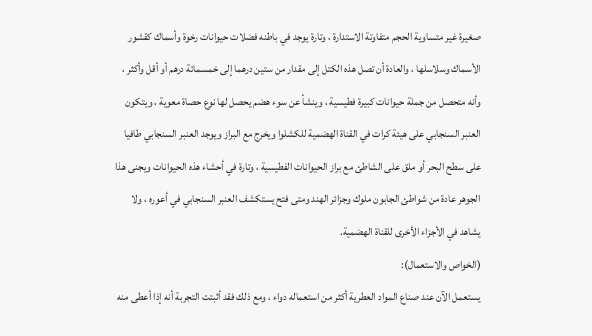صغيرة غير متساوية الحجم متفاوتة الاستدارة ، وتارة يوجد في باطنه فضلات حيوانات رخوة وأسماك كقشور الأسماك وسلاسلها ، والعادة أن تصل هذه الكتل إلى مقدار من ستين درهما إلى خمسمائة درهم أو أقل وأكثر ، وأنه متحصل من جملة حيوانات كبيرة فطيسية ، وينشأ عن سوء هضم يحصل لها نوع حصاة معوية ، ويتكون العنبر السنجابي على هيئة كرات في القناة الهضمية للكشلوا ويخرج مع البراز ويوجد العنبر السنجابي طافيا على سطح البحر أو ملق على الشاطئ مع براز الحيوانات الفطيسية ، وتارة في أحشاء هذه الحيوانات ويجنى هذا الجوهر عادة من شواطئ الجابون ملوك وجزائر الهند ومتى فتح يستكشف العنبر السنجابي في أعوره ، ولا يشاهد في الأجزاء الأخرى للقناة الهضمية.
(الخواص والاستعمال):
يستعمل الآن عند صناع المواد العطرية أكثر من استعماله دواء ، ومع ذلك فقد أثبتت التجربة أنه إذا أعطى منه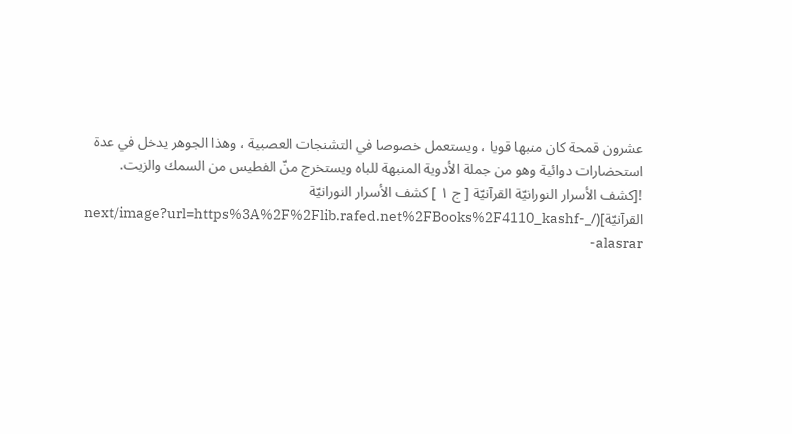عشرون قمحة كان منبها قويا ، ويستعمل خصوصا في التشنجات العصبية ، وهذا الجوهر يدخل في عدة استحضارات دوائية وهو من جملة الأدوية المنبهة للباه ويستخرج منّ الفطيس من السمك والزيت.
![كشف الأسرار النورانيّة القرآنيّة [ ج ١ ] كشف الأسرار النورانيّة القرآنيّة](/_next/image?url=https%3A%2F%2Flib.rafed.net%2FBooks%2F4110_kashf-alasrar-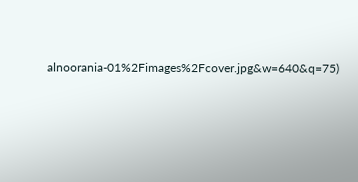alnoorania-01%2Fimages%2Fcover.jpg&w=640&q=75)